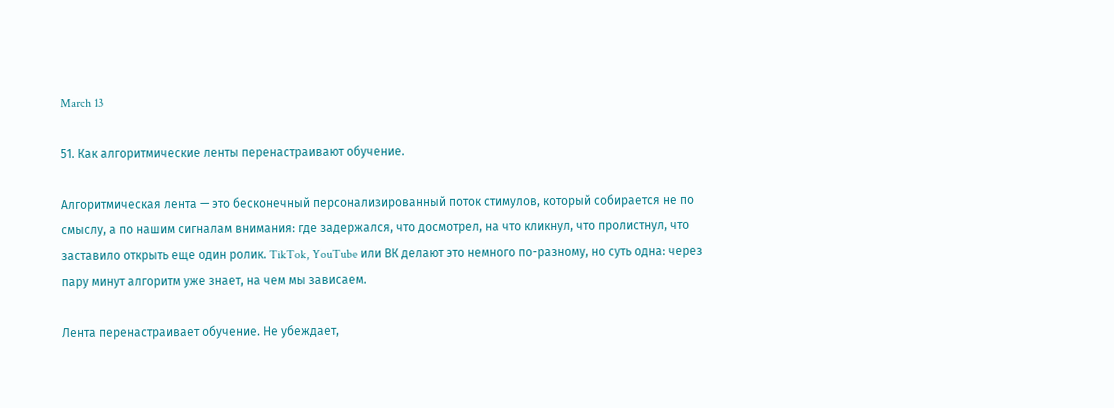March 13

51. Как алгоритмические ленты перенастраивают обучение.

Алгоритмическая лента — это бесконечный персонализированный поток стимулов, который собирается не по смыслу, а по нашим сигналам внимания: где задержался, что досмотрел, на что кликнул, что пролистнул, что заставило открыть еще один ролик. TikTok, YouTube или ВК делают это немного по-разному, но суть одна: через пару минут алгоритм уже знает, на чем мы зависаем.

Лента перенастраивает обучение. Не убеждает,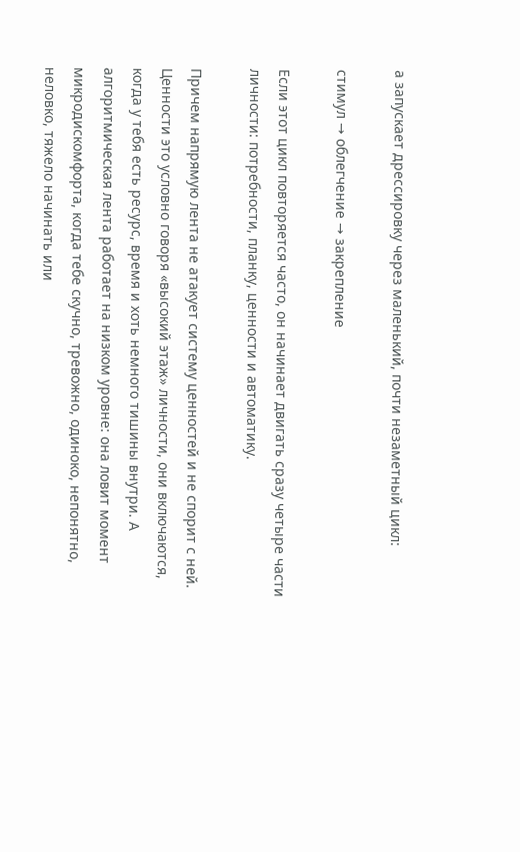а запускает дрессировку через маленький, почти незаметный цикл:

стимул → облегчение → закрепление

Если этот цикл повторяется часто, он начинает двигать сразу четыре части личности: потребности, планку, ценности и автоматику.

Причем напрямую лента не атакует систему ценностей и не спорит с ней. Ценности это условно говоря «высокий этаж» личности, они включаются, когда у тебя есть ресурс, время и хоть немного тишины внутри. А алгоритмическая лента работает на низком уровне: она ловит момент микродискомфорта, когда тебе скучно, тревожно, одиноко, непонятно, неловко, тяжело начинать или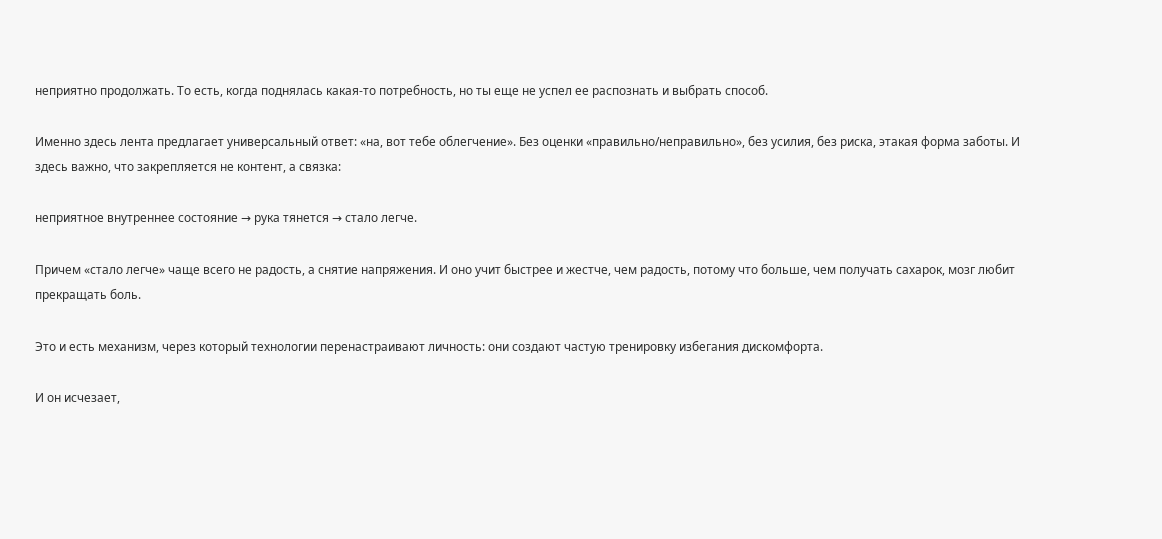неприятно продолжать. То есть, когда поднялась какая-то потребность, но ты еще не успел ее распознать и выбрать способ.

Именно здесь лента предлагает универсальный ответ: «на, вот тебе облегчение». Без оценки «правильно/неправильно», без усилия, без риска, этакая форма заботы. И здесь важно, что закрепляется не контент, а связка:

неприятное внутреннее состояние → рука тянется → стало легче.

Причем «стало легче» чаще всего не радость, а снятие напряжения. И оно учит быстрее и жестче, чем радость, потому что больше, чем получать сахарок, мозг любит прекращать боль.

Это и есть механизм, через который технологии перенастраивают личность: они создают частую тренировку избегания дискомфорта.

И он исчезает,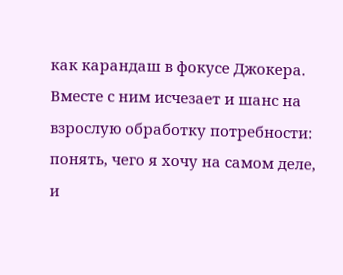как карандаш в фокусе Джокера. Вместе с ним исчезает и шанс на взрослую обработку потребности: понять, чего я хочу на самом деле, и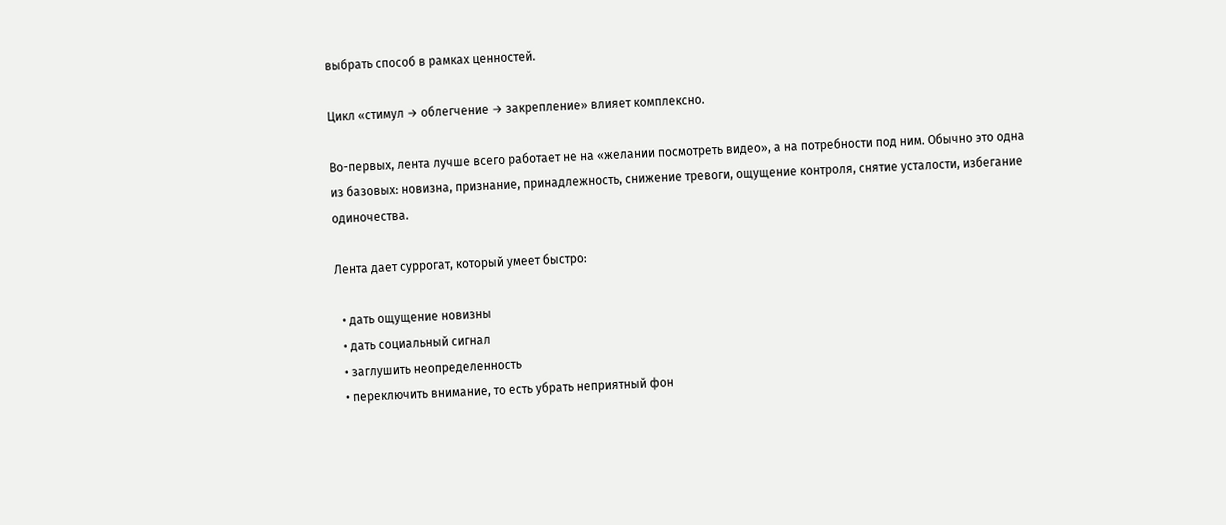выбрать способ в рамках ценностей.

Цикл «стимул → облегчение → закрепление» влияет комплексно.

Во-первых, лента лучше всего работает не на «желании посмотреть видео», а на потребности под ним. Обычно это одна из базовых: новизна, признание, принадлежность, снижение тревоги, ощущение контроля, снятие усталости, избегание одиночества.

Лента дает суррогат, который умеет быстро:

  • дать ощущение новизны
  • дать социальный сигнал
  • заглушить неопределенность
  • переключить внимание, то есть убрать неприятный фон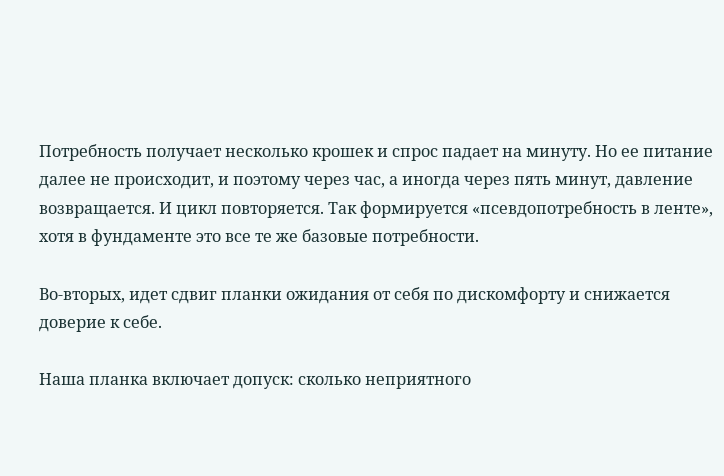Потребность получает несколько крошек и спрос падает на минуту. Но ее питание далее не происходит, и поэтому через час, а иногда через пять минут, давление возвращается. И цикл повторяется. Так формируется «псевдопотребность в ленте», хотя в фундаменте это все те же базовые потребности.

Во-вторых, идет сдвиг планки ожидания от себя по дискомфорту и снижается доверие к себе.

Наша планка включает допуск: сколько неприятного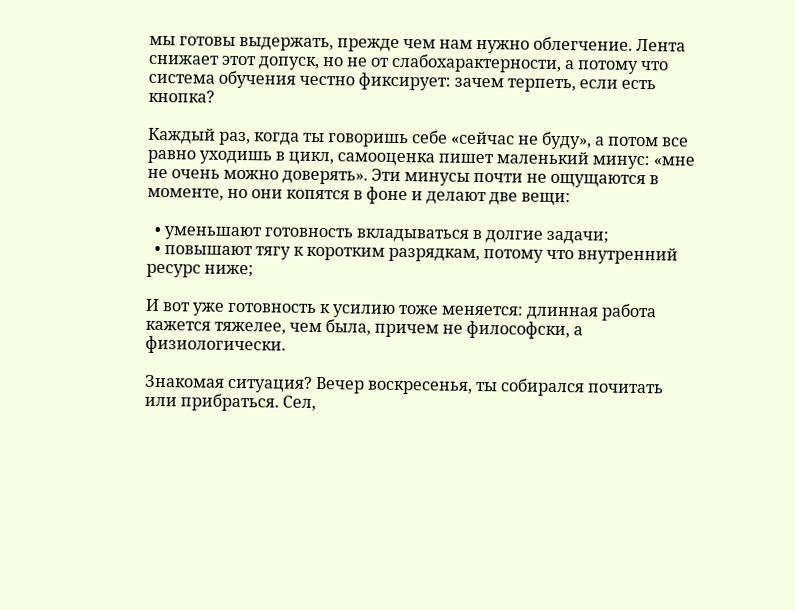мы готовы выдержать, прежде чем нам нужно облегчение. Лента снижает этот допуск, но не от слабохарактерности, а потому что система обучения честно фиксирует: зачем терпеть, если есть кнопка?

Каждый раз, когда ты говоришь себе «сейчас не буду», а потом все равно уходишь в цикл, самооценка пишет маленький минус: «мне не очень можно доверять». Эти минусы почти не ощущаются в моменте, но они копятся в фоне и делают две вещи:

  • уменьшают готовность вкладываться в долгие задачи;
  • повышают тягу к коротким разрядкам, потому что внутренний ресурс ниже;

И вот уже готовность к усилию тоже меняется: длинная работа кажется тяжелее, чем была, причем не философски, а физиологически.

Знакомая ситуация? Вечер воскресенья, ты собирался почитать или прибраться. Сел,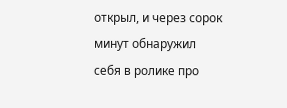открыл, и через сорок минут обнаружил себя в ролике про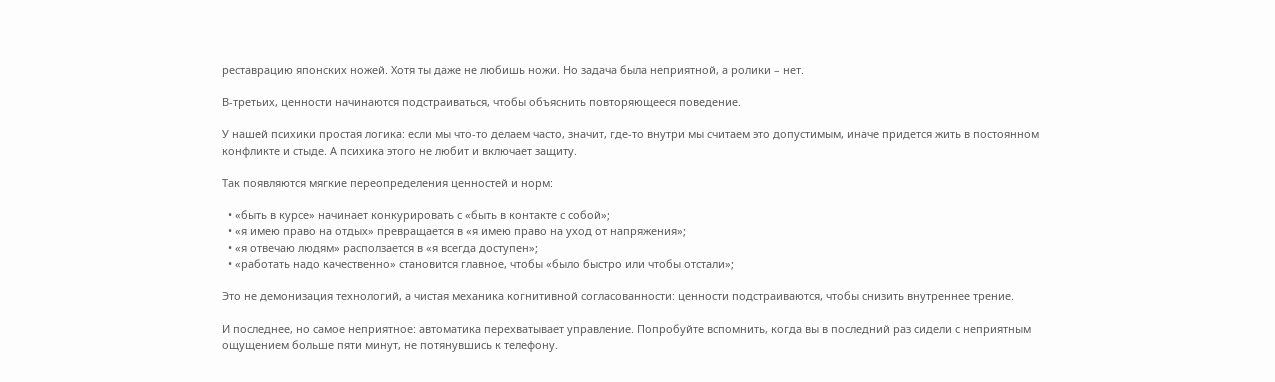реставрацию японских ножей. Хотя ты даже не любишь ножи. Но задача была неприятной, а ролики – нет.

В-третьих, ценности начинаются подстраиваться, чтобы объяснить повторяющееся поведение.

У нашей психики простая логика: если мы что-то делаем часто, значит, где-то внутри мы считаем это допустимым, иначе придется жить в постоянном конфликте и стыде. А психика этого не любит и включает защиту.

Так появляются мягкие переопределения ценностей и норм:

  • «быть в курсе» начинает конкурировать с «быть в контакте с собой»;
  • «я имею право на отдых» превращается в «я имею право на уход от напряжения»;
  • «я отвечаю людям» расползается в «я всегда доступен»;
  • «работать надо качественно» становится главное, чтобы «было быстро или чтобы отстали»;

Это не демонизация технологий, а чистая механика когнитивной согласованности: ценности подстраиваются, чтобы снизить внутреннее трение.

И последнее, но самое неприятное: автоматика перехватывает управление. Попробуйте вспомнить, когда вы в последний раз сидели с неприятным ощущением больше пяти минут, не потянувшись к телефону.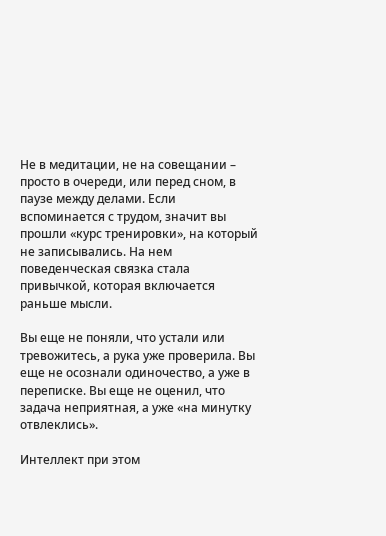Не в медитации, не на совещании – просто в очереди, или перед сном, в паузе между делами. Если вспоминается с трудом, значит вы прошли «курс тренировки», на который не записывались. На нем поведенческая связка стала привычкой, которая включается раньше мысли.

Вы еще не поняли, что устали или тревожитесь, а рука уже проверила. Вы еще не осознали одиночество, а уже в переписке. Вы еще не оценил, что задача неприятная, а уже «на минутку отвлеклись».

Интеллект при этом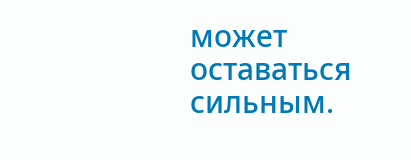может оставаться сильным.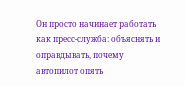Он просто начинает работать как пресс-служба: объяснять и оправдывать, почему автопилот опять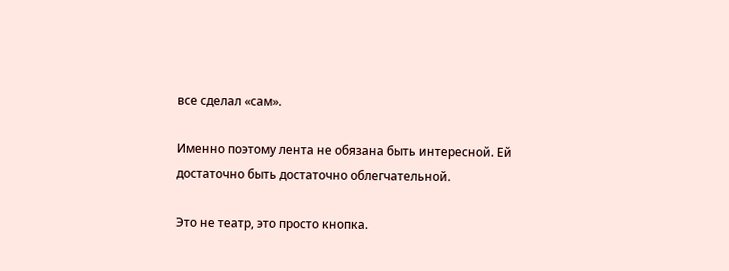все сделал «сам».

Именно поэтому лента не обязана быть интересной. Ей достаточно быть достаточно облегчательной.

Это не театр, это просто кнопка.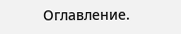Оглавление.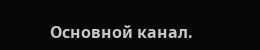Основной канал.